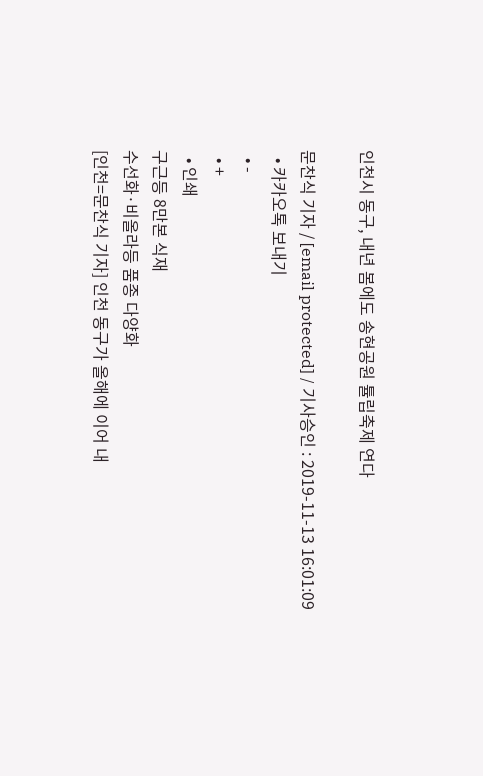인천시 동구, 내년 봄에도 송현공원 튤립축제 연다

문찬식 기자 / [email protected] / 기사승인 : 2019-11-13 16:01:09
  • 카카오톡 보내기
  • -
  • +
  • 인쇄
구근등 8만본 식재
수선화·비올라등 품종 다양화
[인천=문찬식 기자] 인천 동구가 올해에 이어 내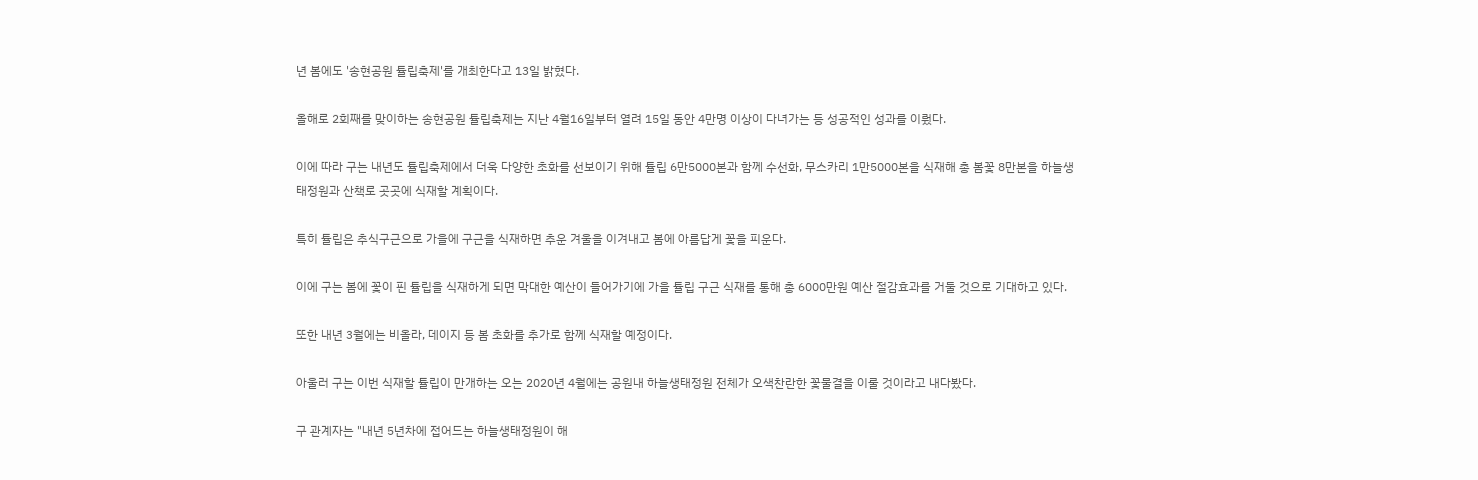년 봄에도 '송현공원 튤립축제'를 개최한다고 13일 밝혔다.

올해로 2회째를 맞이하는 송현공원 튤립축제는 지난 4월16일부터 열려 15일 동안 4만명 이상이 다녀가는 등 성공적인 성과를 이뤘다.

이에 따라 구는 내년도 튤립축제에서 더욱 다양한 초화를 선보이기 위해 튤립 6만5000본과 함께 수선화, 무스카리 1만5000본을 식재해 총 봄꽃 8만본을 하늘생태정원과 산책로 곳곳에 식재할 계획이다.

특히 튤립은 추식구근으로 가을에 구근을 식재하면 추운 겨울을 이겨내고 봄에 아름답게 꽃을 피운다.

이에 구는 봄에 꽃이 핀 튤립을 식재하게 되면 막대한 예산이 들어가기에 가을 튤립 구근 식재를 통해 총 6000만원 예산 절감효과를 거둘 것으로 기대하고 있다.

또한 내년 3월에는 비올라, 데이지 등 봄 초화를 추가로 함께 식재할 예정이다.

아울러 구는 이번 식재할 튤립이 만개하는 오는 2020년 4월에는 공원내 하늘생태정원 전체가 오색찬란한 꽃물결을 이룰 것이라고 내다봤다.

구 관계자는 "내년 5년차에 접어드는 하늘생태정원이 해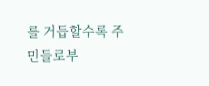를 거듭할수록 주민들로부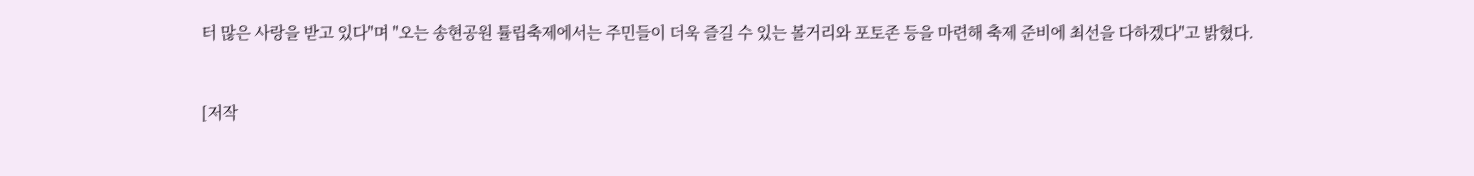터 많은 사랑을 받고 있다"며 "오는 송현공원 튤립축제에서는 주민들이 더욱 즐길 수 있는 볼거리와 포토존 등을 마련해 축제 준비에 최선을 다하겠다"고 밝혔다.



[저작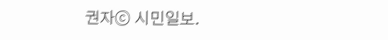권자ⓒ 시민일보.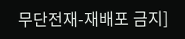무단전재-재배포 금지]